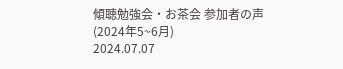傾聴勉強会・お茶会 参加者の声(2024年5~6月)
2024.07.07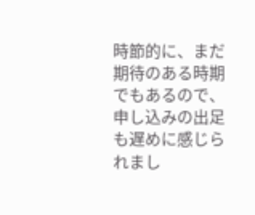時節的に、まだ期待のある時期でもあるので、申し込みの出足も遅めに感じられまし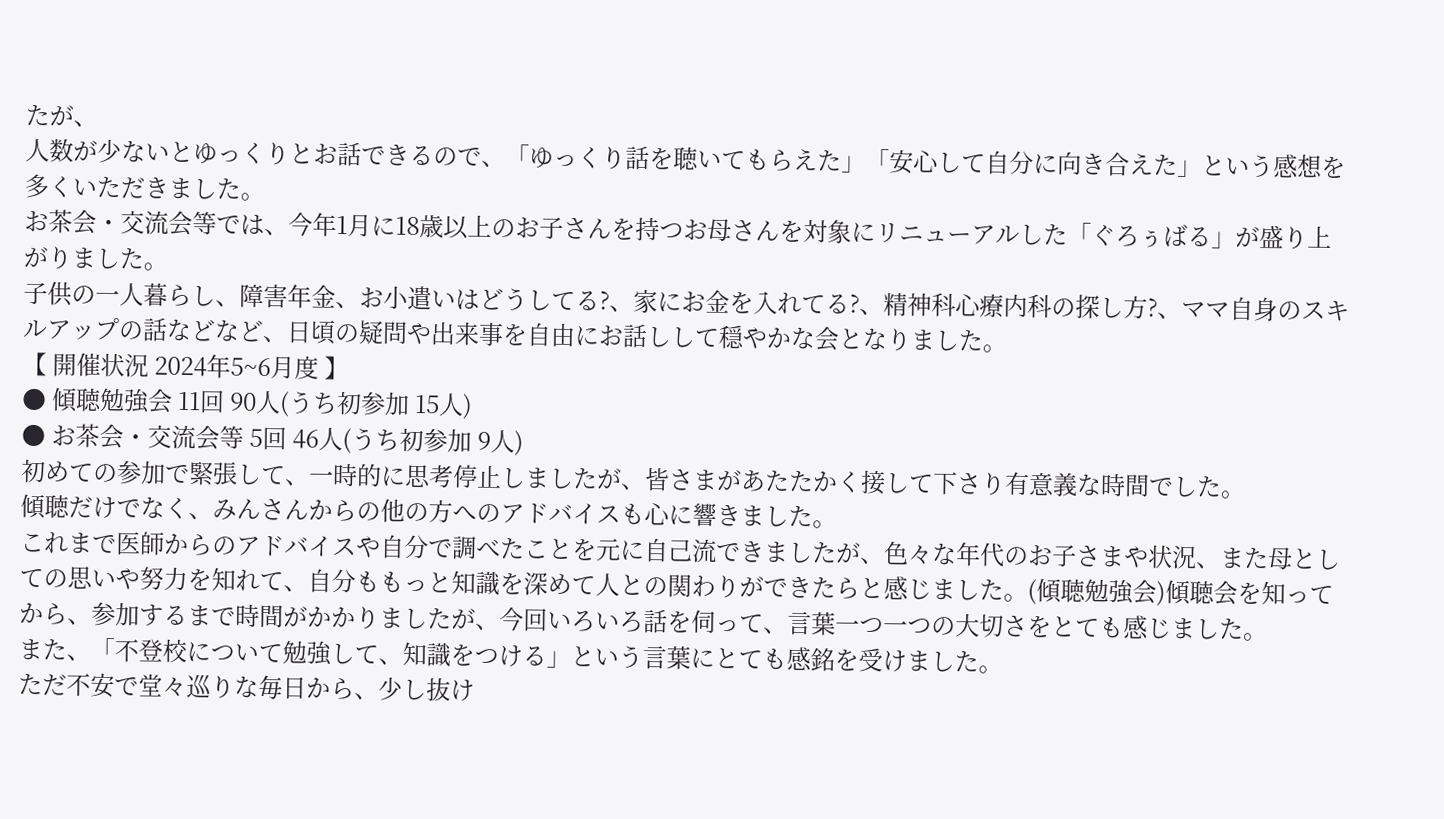たが、
人数が少ないとゆっくりとお話できるので、「ゆっくり話を聴いてもらえた」「安心して自分に向き合えた」という感想を多くいただきました。
お茶会・交流会等では、今年1月に18歳以上のお子さんを持つお母さんを対象にリニューアルした「ぐろぅばる」が盛り上がりました。
子供の一人暮らし、障害年金、お小遣いはどうしてる?、家にお金を入れてる?、精神科心療内科の探し方?、ママ自身のスキルアップの話などなど、日頃の疑問や出来事を自由にお話しして穏やかな会となりました。
【 開催状況 2024年5~6月度 】
● 傾聴勉強会 11回 90人(うち初参加 15人)
● お茶会・交流会等 5回 46人(うち初参加 9人)
初めての参加で緊張して、一時的に思考停止しましたが、皆さまがあたたかく接して下さり有意義な時間でした。
傾聴だけでなく、みんさんからの他の方へのアドバイスも心に響きました。
これまで医師からのアドバイスや自分で調べたことを元に自己流できましたが、色々な年代のお子さまや状況、また母としての思いや努力を知れて、自分ももっと知識を深めて人との関わりができたらと感じました。(傾聴勉強会)傾聴会を知ってから、参加するまで時間がかかりましたが、今回いろいろ話を伺って、言葉一つ一つの大切さをとても感じました。
また、「不登校について勉強して、知識をつける」という言葉にとても感銘を受けました。
ただ不安で堂々巡りな毎日から、少し抜け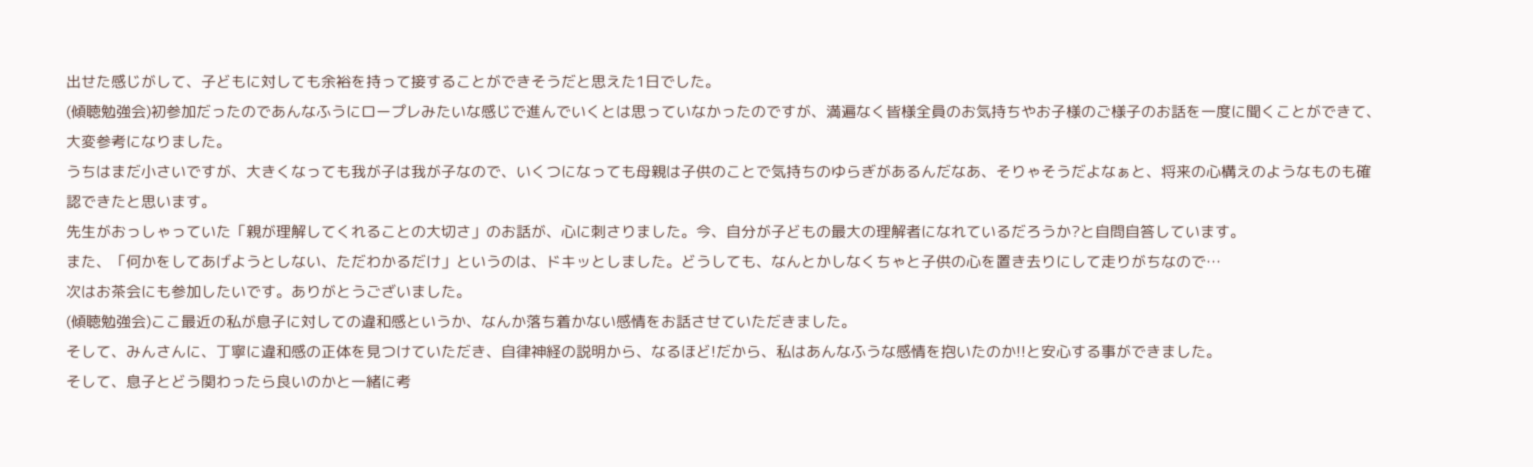出せた感じがして、子どもに対しても余裕を持って接することができそうだと思えた1日でした。
(傾聴勉強会)初参加だったのであんなふうにロープレみたいな感じで進んでいくとは思っていなかったのですが、満遍なく皆様全員のお気持ちやお子様のご様子のお話を一度に聞くことができて、大変参考になりました。
うちはまだ小さいですが、大きくなっても我が子は我が子なので、いくつになっても母親は子供のことで気持ちのゆらぎがあるんだなあ、そりゃそうだよなぁと、将来の心構えのようなものも確認できたと思います。
先生がおっしゃっていた「親が理解してくれることの大切さ」のお話が、心に刺さりました。今、自分が子どもの最大の理解者になれているだろうか?と自問自答しています。
また、「何かをしてあげようとしない、ただわかるだけ」というのは、ドキッとしました。どうしても、なんとかしなくちゃと子供の心を置き去りにして走りがちなので…
次はお茶会にも参加したいです。ありがとうございました。
(傾聴勉強会)ここ最近の私が息子に対しての違和感というか、なんか落ち着かない感情をお話させていただきました。
そして、みんさんに、丁寧に違和感の正体を見つけていただき、自律神経の説明から、なるほど!だから、私はあんなふうな感情を抱いたのか!!と安心する事ができました。
そして、息子とどう関わったら良いのかと一緒に考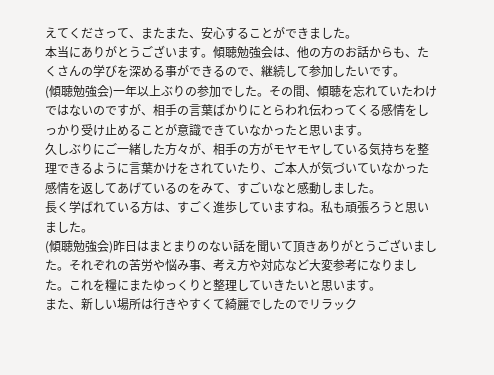えてくださって、またまた、安心することができました。
本当にありがとうございます。傾聴勉強会は、他の方のお話からも、たくさんの学びを深める事ができるので、継続して参加したいです。
(傾聴勉強会)一年以上ぶりの参加でした。その間、傾聴を忘れていたわけではないのですが、相手の言葉ばかりにとらわれ伝わってくる感情をしっかり受け止めることが意識できていなかったと思います。
久しぶりにご一緒した方々が、相手の方がモヤモヤしている気持ちを整理できるように言葉かけをされていたり、ご本人が気づいていなかった感情を返してあげているのをみて、すごいなと感動しました。
長く学ばれている方は、すごく進歩していますね。私も頑張ろうと思いました。
(傾聴勉強会)昨日はまとまりのない話を聞いて頂きありがとうございました。それぞれの苦労や悩み事、考え方や対応など大変参考になりました。これを糧にまたゆっくりと整理していきたいと思います。
また、新しい場所は行きやすくて綺麗でしたのでリラック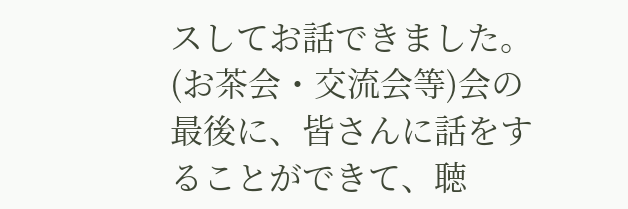スしてお話できました。
(お茶会・交流会等)会の最後に、皆さんに話をすることができて、聴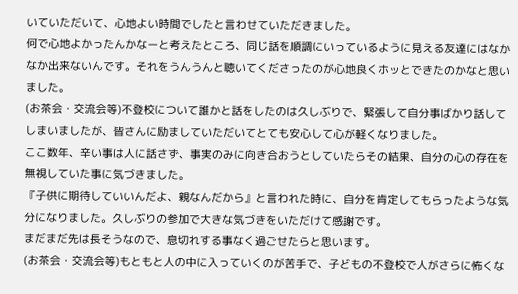いていただいて、心地よい時間でしたと言わせていただきました。
何で心地よかったんかなーと考えたところ、同じ話を順調にいっているように見える友達にはなかなか出来ないんです。それをうんうんと聴いてくださったのが心地良くホッとできたのかなと思いました。
(お茶会・交流会等)不登校について誰かと話をしたのは久しぶりで、緊張して自分事ばかり話してしまいましたが、皆さんに励ましていただいてとても安心して心が軽くなりました。
ここ数年、辛い事は人に話さず、事実のみに向き合おうとしていたらその結果、自分の心の存在を無視していた事に気づきました。
『子供に期待していいんだよ、親なんだから』と言われた時に、自分を肯定してもらったような気分になりました。久しぶりの参加で大きな気づきをいただけて感謝です。
まだまだ先は長そうなので、息切れする事なく過ごせたらと思います。
(お茶会・交流会等)もともと人の中に入っていくのが苦手で、子どもの不登校で人がさらに怖くな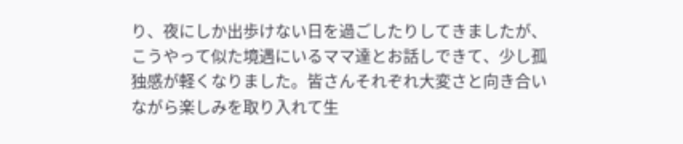り、夜にしか出歩けない日を過ごしたりしてきましたが、こうやって似た境遇にいるママ達とお話しできて、少し孤独感が軽くなりました。皆さんそれぞれ大変さと向き合いながら楽しみを取り入れて生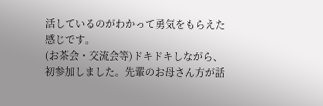活しているのがわかって勇気をもらえた感じです。
(お茶会・交流会等)ドキドキしながら、初参加しました。先輩のお母さん方が話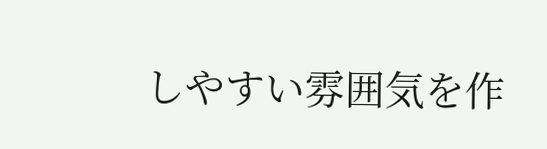しやすい雰囲気を作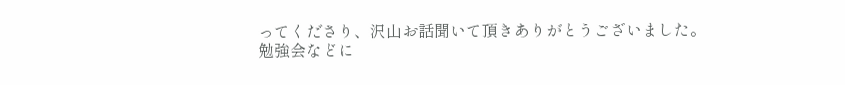ってくださり、沢山お話聞いて頂きありがとうございました。
勉強会などに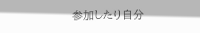参加したり自分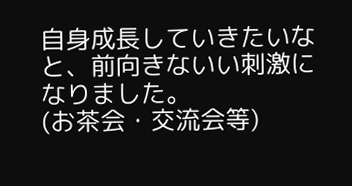自身成長していきたいなと、前向きないい刺激になりました。
(お茶会・交流会等)